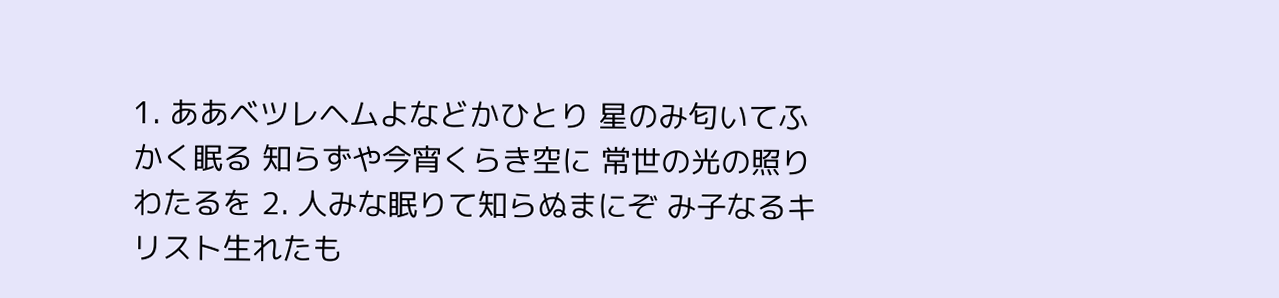1. ああベツレヘムよなどかひとり 星のみ匂いてふかく眠る 知らずや今宵くらき空に 常世の光の照りわたるを 2. 人みな眠りて知らぬまにぞ み子なるキリスト生れたも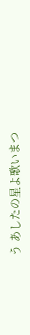う あしたの星よ歌いまつ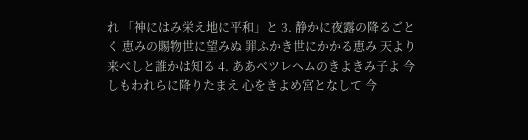れ 「神にはみ栄え地に平和」と 3. 静かに夜露の降るごとく 恵みの賜物世に望みぬ 罪ふかき世にかかる恵み 天より来べしと誰かは知る 4. ああベツレヘムのきよきみ子よ 今しもわれらに降りたまえ 心をきよめ宮となして 今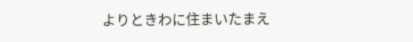よりときわに住まいたまえ